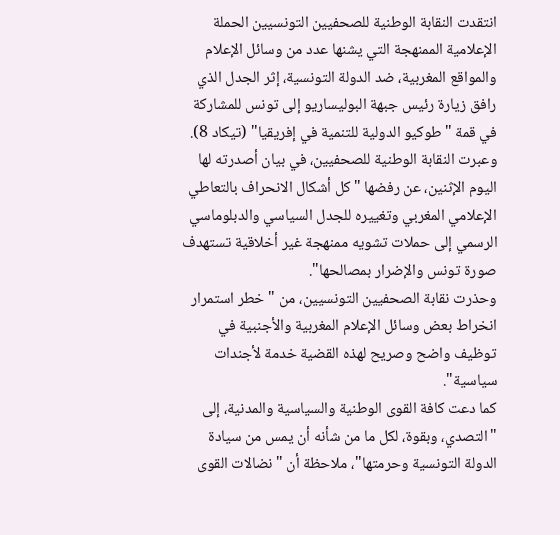انتقدت النقابة الوطنية للصحفيين التونسيين الحملة الإعلامية الممنهجة التي يشنها عدد من وسائل الإعلام والمواقع المغربية، ضد الدولة التونسية، إثر الجدل الذي رافق زيارة رئيس جبهة البوليساريو إلى تونس للمشاركة في قمة "طوكيو الدولية للتنمية في إفريقيا" (تيكاد 8).
وعبرت النقابة الوطنية للصحفيين، في بيان أصدرته لها اليوم الإثنين، عن رفضها "كل أشكال الانحراف بالتعاطي الإعلامي المغربي وتغييره للجدل السياسي والدبلوماسي الرسمي إلى حملات تشويه ممنهجة غير أخلاقية تستهدف صورة تونس والإضرار بمصالحها".
وحذرت نقابة الصحفيين التونسيين، من "خطر استمرار انخراط بعض وسائل الإعلام المغربية والأجنبية في توظيف واضح وصريح لهذه القضية خدمة لأجندات سياسية".
كما دعت كافة القوى الوطنية والسياسية والمدنية، إلى "التصدي، وبقوة، لكل ما من شأنه أن يمس من سيادة الدولة التونسية وحرمتها"، ملاحظة أن "نضالات القوى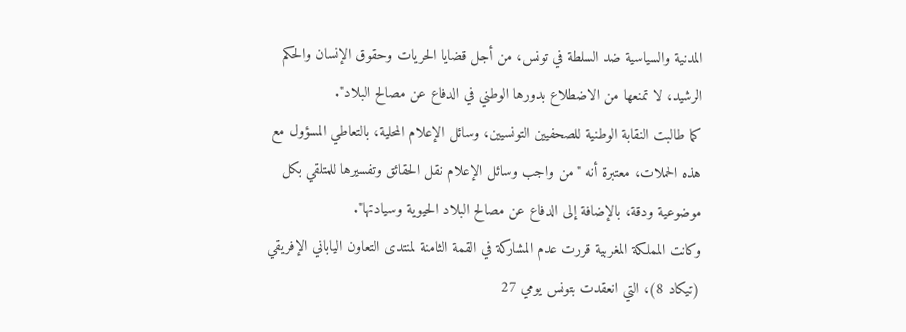المدنية والسياسية ضد السلطة في تونس، من أجل قضايا الحريات وحقوق الإنسان والحكم الرشيد، لا تمنعها من الاضطلاع بدورها الوطني في الدفاع عن مصالح البلاد".
كما طالبت النقابة الوطنية للصحفيين التونسيين، وسائل الإعلام المحلية، بالتعاطي المسؤول مع هذه الحملات، معتبرة أنه "من واجب وسائل الإعلام نقل الحقائق وتفسيرها للمتلقي بكل موضوعية ودقة، بالإضافة إلى الدفاع عن مصالح البلاد الحيوية وسيادتها".
وكانت المملكة المغربية قررت عدم المشاركة في القمة الثامنة لمنتدى التعاون الياباني الإفريقي (تيكاد 8)، التي انعقدت بتونس يومي 27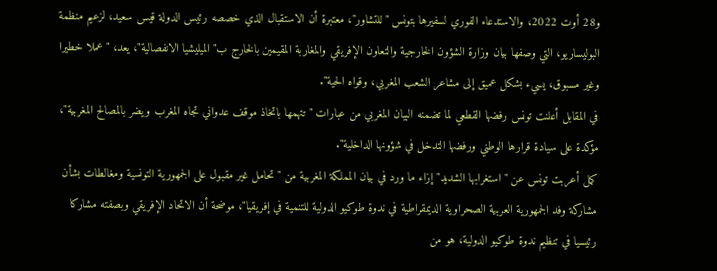و28 أوت 2022، والاستدعاء الفوري لسفيرها بتونس "للتشاور"، معتبرة أن الاستقبال الذي خصصه رئيس الدولة قيس سعيد، لزعيم منظمة البوليساريو، التي وصفها بيان وزارة الشؤون الخارجية والتعاون الإفريقي والمغاربة المقيمين بالخارج ب"الميليشيا الانفصالية"، يعد، "عملا خطيرا وغير مسبوق، يسيء بشكل عميق إلى مشاعر الشعب المغربي، وقواه الحية".
في المقابل أعلنت تونس رفضها القطعي لما تضمنه البيان المغربي من عبارات "تتهمها باتخاذ موقف عدواني تجاه المغرب ويضر بالمصالح المغربية"، مؤكدة على سيادة قرارها الوطني ورفضها التدخل في شؤونها الداخلية".
كمل أعربت تونس عن "استغرابها الشديد" إزاء ما ورد في بيان المملكة المغربية من "تحامل غير مقبول على الجمهورية التونسية ومغالطات بشأن مشاركة وفد الجمهورية العربية الصحراوية الديمقراطية في ندوة طوكيو الدولية للتنمية في إفريقيا"، موضحة أن الاتحاد الإفريقي وبصفته مشاركا رئيسيا في تنظيم ندوة طوكيو الدولية، هو من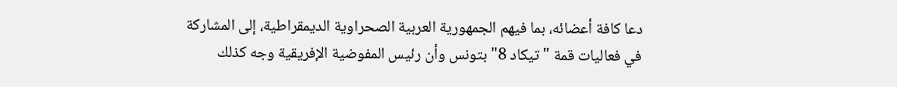دعا كافة أعضائه، بما فيهم الجمهورية العربية الصحراوية الديمقراطية، إلى المشاركة في فعاليات قمة "تيكاد 8" بتونس وأن رئيس المفوضية الإفريقية وجه كذلك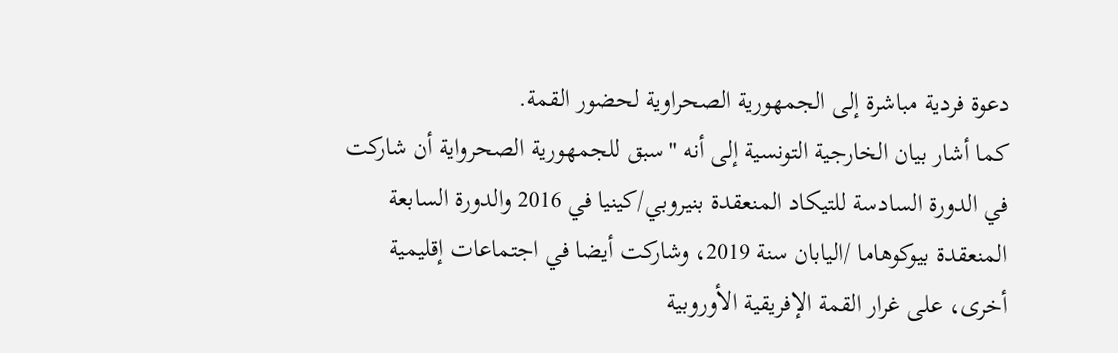دعوة فردية مباشرة إلى الجمهورية الصحراوية لحضور القمة.
كما أشار بيان الخارجية التونسية إلى أنه "سبق للجمهورية الصحرواية أن شاركت في الدورة السادسة للتيكاد المنعقدة بنيروبي/كينيا في 2016 والدورة السابعة المنعقدة بيوكوهاما /اليابان سنة 2019، وشاركت أيضا في اجتماعات إقليمية أخرى، على غرار القمة الإفريقية الأوروبية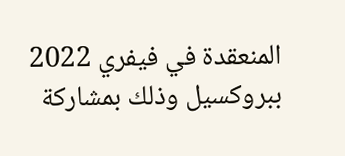المنعقدة في فيفري 2022 ببروكسيل وذلك بمشاركة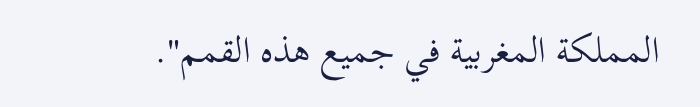المملكة المغربية في جميع هذه القمم".